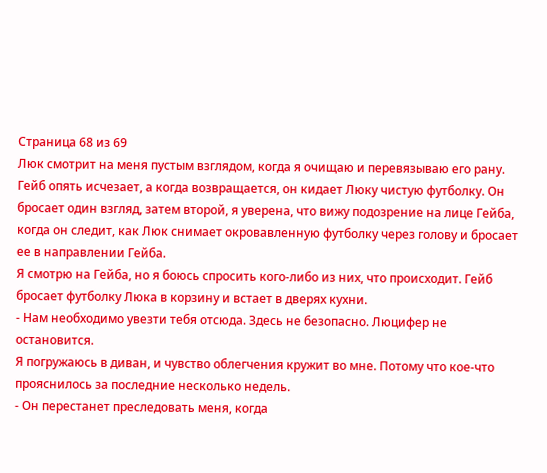Страница 68 из 69
Люк смотрит на меня пустым взглядом, когда я очищаю и перевязываю его рану. Гейб опять исчезает, а когда возвращается, он кидает Люку чистую футболку. Он бросает один взгляд, затем второй, я уверена, что вижу подозрение на лице Гейба, когда он следит, как Люк снимает окровавленную футболку через голову и бросает ее в направлении Гейба.
Я смотрю на Гейба, но я боюсь спросить кого-либо из них, что происходит. Гейб бросает футболку Люка в корзину и встает в дверях кухни.
- Нам необходимо увезти тебя отсюда. Здесь не безопасно. Люцифер не остановится.
Я погружаюсь в диван, и чувство облегчения кружит во мне. Потому что кое-что прояснилось за последние несколько недель.
- Он перестанет преследовать меня, когда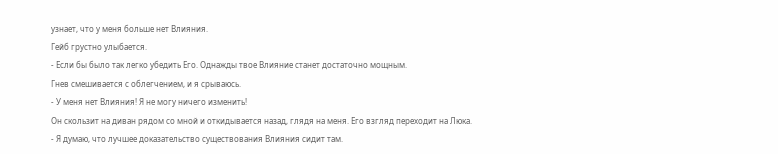узнает, что у меня больше нет Влияния.
Гейб грустно улыбается.
- Если бы было так легко убедить Его. Однажды твое Влияние станет достаточно мощным.
Гнев смешивается с облегчением, и я срываюсь.
- У меня нет Влияния! Я не могу ничего изменить!
Он скользит на диван рядом со мной и откидывается назад, глядя на меня. Его взгляд переходит на Люка.
- Я думаю, что лучшее доказательство существования Влияния сидит там.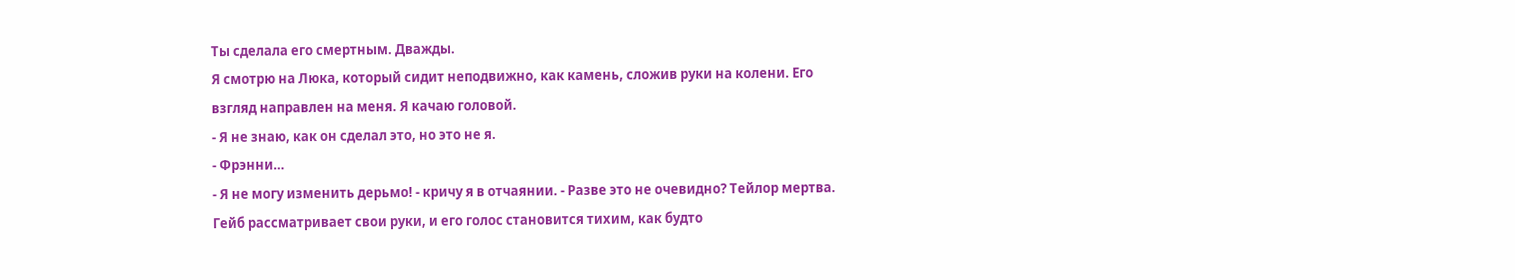Ты сделала его смертным. Дважды.
Я смотрю на Люка, который сидит неподвижно, как камень, сложив руки на колени. Его взгляд направлен на меня. Я качаю головой.
- Я не знаю, как он сделал это, но это не я.
- Фрэнни…
- Я не могу изменить дерьмо! - кричу я в отчаянии. - Разве это не очевидно? Тейлор мертва.
Гейб рассматривает свои руки, и его голос становится тихим, как будто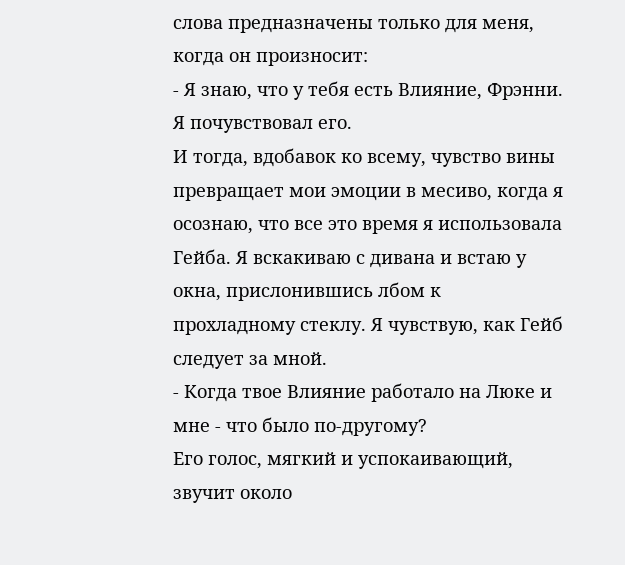слова предназначены только для меня, когда он произносит:
- Я знаю, что у тебя есть Влияние, Фрэнни. Я почувствовал его.
И тогда, вдобавок ко всему, чувство вины превращает мои эмоции в месиво, когда я осознаю, что все это время я использовала Гейба. Я вскакиваю с дивана и встаю у окна, прислонившись лбом к прохладному стеклу. Я чувствую, как Гейб следует за мной.
- Когда твое Влияние работало на Люке и мне - что было по-другому?
Его голос, мягкий и успокаивающий, звучит около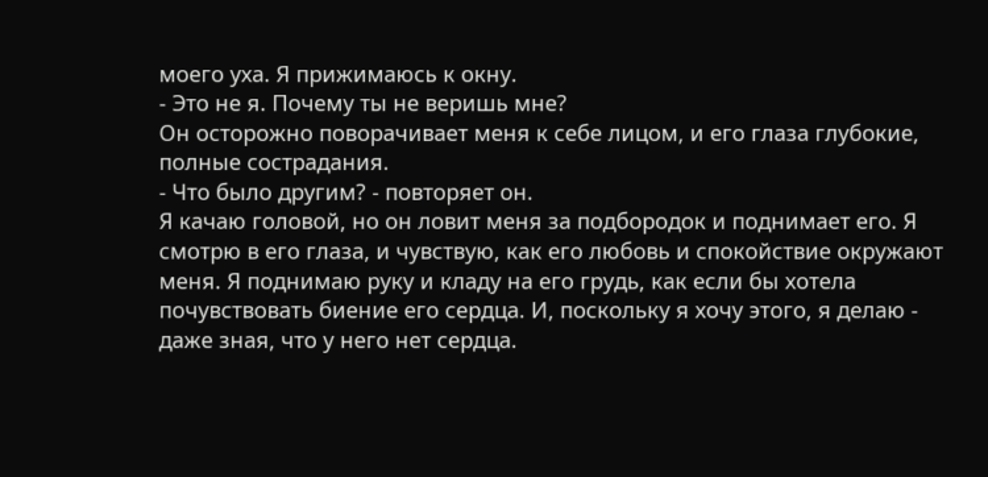моего уха. Я прижимаюсь к окну.
- Это не я. Почему ты не веришь мне?
Он осторожно поворачивает меня к себе лицом, и его глаза глубокие, полные сострадания.
- Что было другим? - повторяет он.
Я качаю головой, но он ловит меня за подбородок и поднимает его. Я смотрю в его глаза, и чувствую, как его любовь и спокойствие окружают меня. Я поднимаю руку и кладу на его грудь, как если бы хотела почувствовать биение его сердца. И, поскольку я хочу этого, я делаю - даже зная, что у него нет сердца.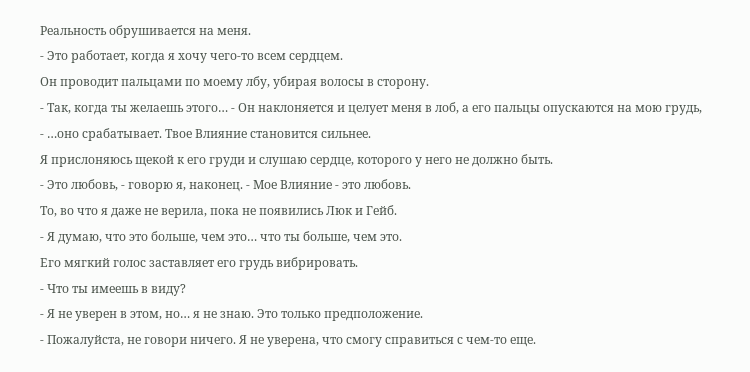Реальность обрушивается на меня.
- Это работает, когда я хочу чего-то всем сердцем.
Он проводит пальцами по моему лбу, убирая волосы в сторону.
- Так, когда ты желаешь этого… - Он наклоняется и целует меня в лоб, а его пальцы опускаются на мою грудь, - …оно срабатывает. Твое Влияние становится сильнее.
Я прислоняюсь щекой к его груди и слушаю сердце, которого у него не должно быть.
- Это любовь, - говорю я, наконец. - Мое Влияние - это любовь.
То, во что я даже не верила, пока не появились Люк и Гейб.
- Я думаю, что это больше, чем это… что ты больше, чем это.
Его мягкий голос заставляет его грудь вибрировать.
- Что ты имеешь в виду?
- Я не уверен в этом, но… я не знаю. Это только предположение.
- Пожалуйста, не говори ничего. Я не уверена, что смогу справиться с чем-то еще.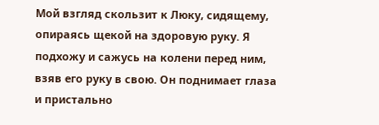Мой взгляд скользит к Люку, сидящему, опираясь щекой на здоровую руку. Я подхожу и сажусь на колени перед ним, взяв его руку в свою. Он поднимает глаза и пристально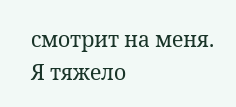смотрит на меня. Я тяжело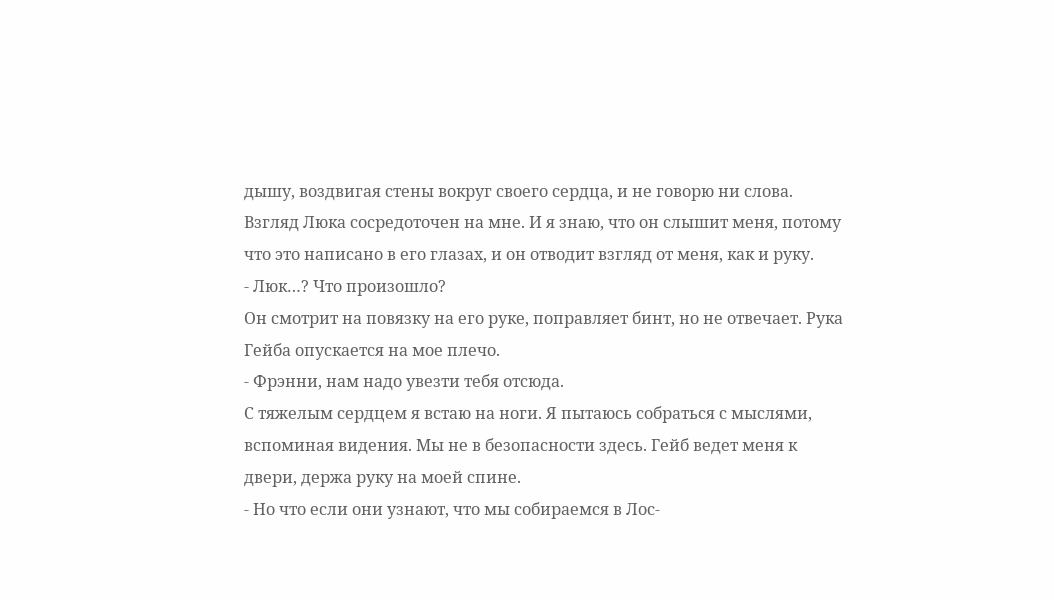дышу, воздвигая стены вокруг своего сердца, и не говорю ни слова.
Взгляд Люка сосредоточен на мне. И я знаю, что он слышит меня, потому что это написано в его глазах, и он отводит взгляд от меня, как и руку.
- Люк…? Что произошло?
Он смотрит на повязку на его руке, поправляет бинт, но не отвечает. Рука Гейба опускается на мое плечо.
- Фрэнни, нам надо увезти тебя отсюда.
С тяжелым сердцем я встаю на ноги. Я пытаюсь собраться с мыслями, вспоминая видения. Мы не в безопасности здесь. Гейб ведет меня к двери, держа руку на моей спине.
- Но что если они узнают, что мы собираемся в Лос-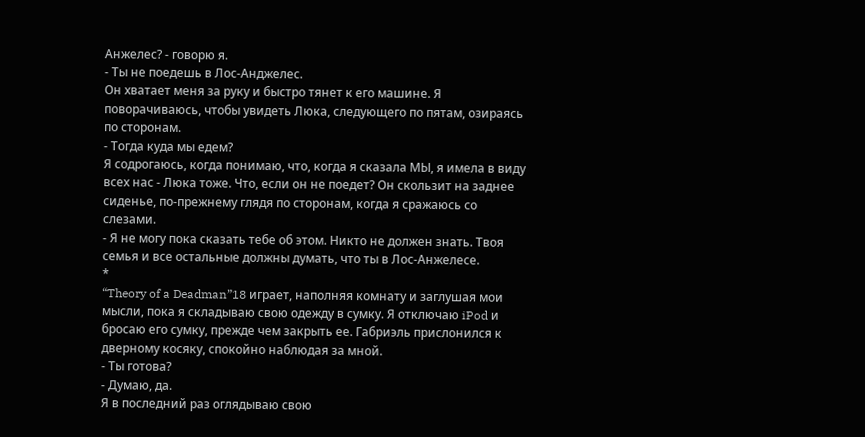Анжелес? - говорю я.
- Ты не поедешь в Лос-Анджелес.
Он хватает меня за руку и быстро тянет к его машине. Я поворачиваюсь, чтобы увидеть Люка, следующего по пятам, озираясь по сторонам.
- Тогда куда мы едем?
Я содрогаюсь, когда понимаю, что, когда я сказала МЫ, я имела в виду всех нас - Люка тоже. Что, если он не поедет? Он скользит на заднее сиденье, по-прежнему глядя по сторонам, когда я сражаюсь со слезами.
- Я не могу пока сказать тебе об этом. Никто не должен знать. Твоя семья и все остальные должны думать, что ты в Лос-Анжелесе.
*
“Theory of a Deadman”18 играет, наполняя комнату и заглушая мои мысли, пока я складываю свою одежду в сумку. Я отключаю iPod и бросаю его сумку, прежде чем закрыть ее. Габриэль прислонился к дверному косяку, спокойно наблюдая за мной.
- Ты готова?
- Думаю, да.
Я в последний раз оглядываю свою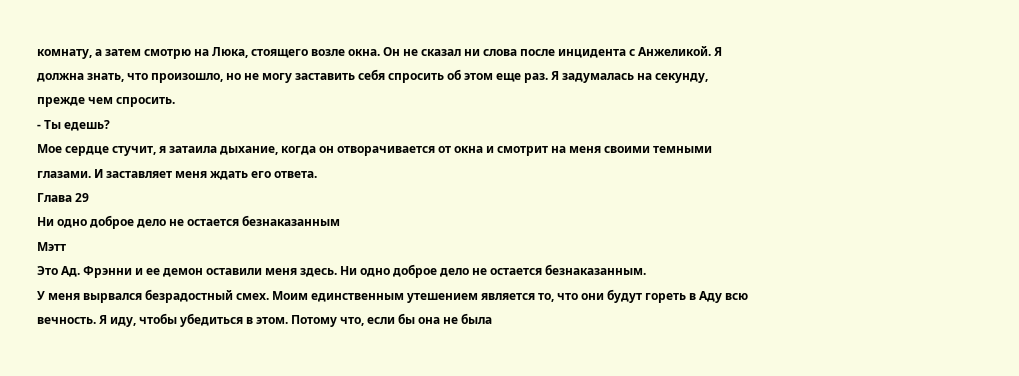комнату, а затем смотрю на Люка, стоящего возле окна. Он не сказал ни слова после инцидента с Анжеликой. Я должна знать, что произошло, но не могу заставить себя спросить об этом еще раз. Я задумалась на секунду, прежде чем спросить.
- Ты едешь?
Мое сердце стучит, я затаила дыхание, когда он отворачивается от окна и смотрит на меня своими темными глазами. И заставляет меня ждать его ответа.
Глава 29
Ни одно доброе дело не остается безнаказанным
Мэтт
Это Ад. Фрэнни и ее демон оставили меня здесь. Ни одно доброе дело не остается безнаказанным.
У меня вырвался безрадостный смех. Моим единственным утешением является то, что они будут гореть в Аду всю вечность. Я иду, чтобы убедиться в этом. Потому что, если бы она не была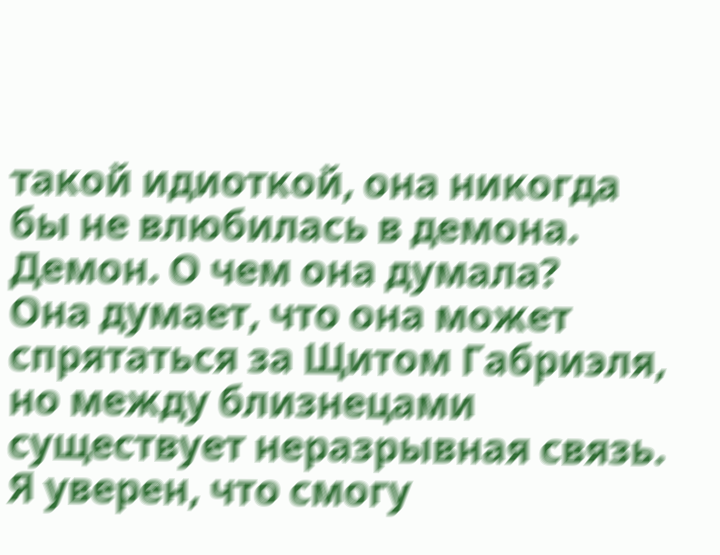такой идиоткой, она никогда бы не влюбилась в демона.
Демон. О чем она думала?
Она думает, что она может спрятаться за Щитом Габриэля, но между близнецами существует неразрывная связь. Я уверен, что смогу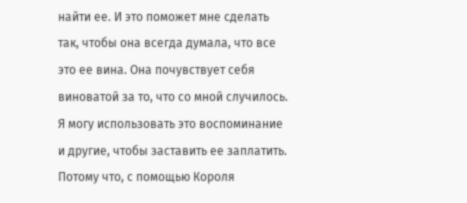найти ее. И это поможет мне сделать так, чтобы она всегда думала, что все это ее вина. Она почувствует себя виноватой за то, что со мной случилось.
Я могу использовать это воспоминание и другие, чтобы заставить ее заплатить. Потому что, с помощью Короля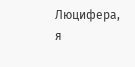Люцифера, я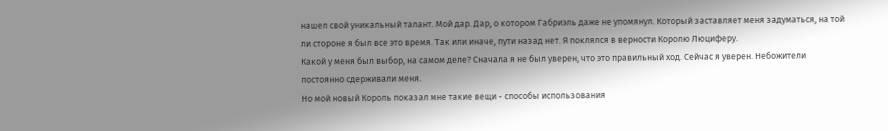нашел свой уникальный талант. Мой дар. Дар, о котором Габриэль даже не упомянул. Который заставляет меня задуматься, на той ли стороне я был все это время. Так или иначе, пути назад нет. Я поклялся в верности Королю Люциферу.
Какой у меня был выбор, на самом деле? Сначала я не был уверен, что это правильный ход. Сейчас я уверен. Небожители постоянно сдерживали меня.
Но мой новый Король показал мне такие вещи - способы использования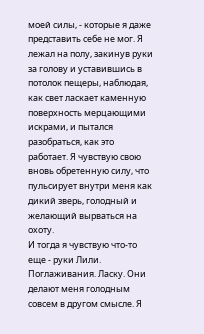моей силы, - которые я даже представить себе не мог. Я лежал на полу, закинув руки за голову и уставившись в потолок пещеры, наблюдая, как свет ласкает каменную поверхность мерцающими искрами, и пытался разобраться, как это работает. Я чувствую свою вновь обретенную силу, что пульсирует внутри меня как дикий зверь, голодный и желающий вырваться на охоту.
И тогда я чувствую что-то еще - руки Лили. Поглаживания. Ласку. Они делают меня голодным совсем в другом смысле. Я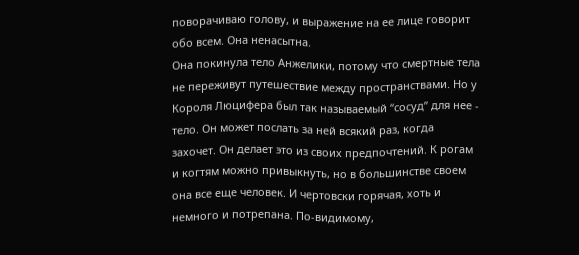поворачиваю голову, и выражение на ее лице говорит обо всем. Она ненасытна.
Она покинула тело Анжелики, потому что смертные тела не переживут путешествие между пространствами. Но у Короля Люцифера был так называемый “сосуд” для нее - тело. Он может послать за ней всякий раз, когда захочет. Он делает это из своих предпочтений. К рогам и когтям можно привыкнуть, но в большинстве своем она все еще человек. И чертовски горячая, хоть и немного и потрепана. По-видимому,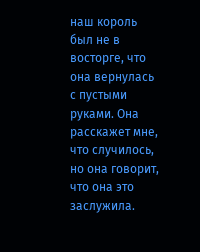наш король был не в восторге, что она вернулась с пустыми руками. Она расскажет мне, что случилось, но она говорит, что она это заслужила.